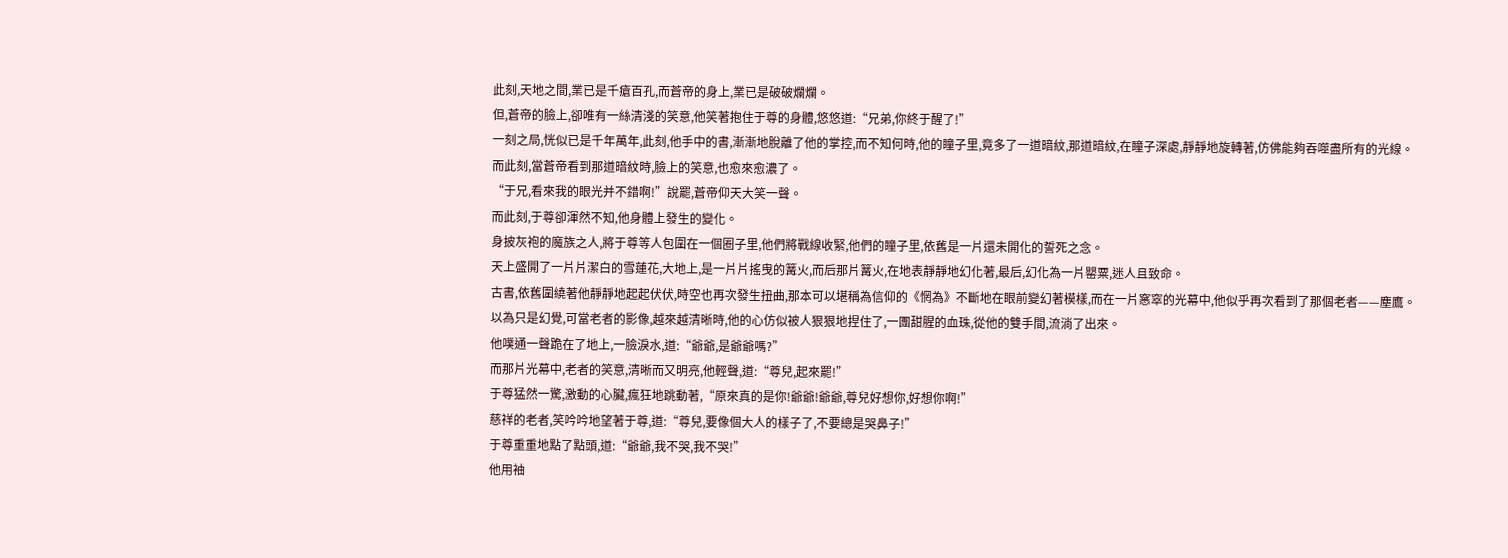此刻,天地之間,業已是千瘡百孔,而蒼帝的身上,業已是破破爛爛。
但,蒼帝的臉上,卻唯有一絲清淺的笑意,他笑著抱住于尊的身體,悠悠道:“兄弟,你終于醒了!”
一刻之局,恍似已是千年萬年,此刻,他手中的書,漸漸地脫離了他的掌控,而不知何時,他的瞳子里,竟多了一道暗紋,那道暗紋,在瞳子深處,靜靜地旋轉著,仿佛能夠吞噬盡所有的光線。
而此刻,當蒼帝看到那道暗紋時,臉上的笑意,也愈來愈濃了。
“于兄,看來我的眼光并不錯啊!”說罷,蒼帝仰天大笑一聲。
而此刻,于尊卻渾然不知,他身體上發生的變化。
身披灰袍的魔族之人,將于尊等人包圍在一個圈子里,他們將戰線收緊,他們的瞳子里,依舊是一片還未開化的誓死之念。
天上盛開了一片片潔白的雪蓮花,大地上,是一片片搖曳的篝火,而后那片篝火,在地表靜靜地幻化著,最后,幻化為一片罌粟,迷人且致命。
古書,依舊圍繞著他靜靜地起起伏伏,時空也再次發生扭曲,那本可以堪稱為信仰的《惘為》不斷地在眼前變幻著模樣,而在一片窸窣的光幕中,他似乎再次看到了那個老者——塵鷹。
以為只是幻覺,可當老者的影像,越來越清晰時,他的心仿似被人狠狠地捏住了,一團甜腥的血珠,從他的雙手間,流淌了出來。
他噗通一聲跪在了地上,一臉淚水,道:“爺爺,是爺爺嗎?”
而那片光幕中,老者的笑意,清晰而又明亮,他輕聲,道:“尊兒,起來罷!”
于尊猛然一驚,激動的心臟,瘋狂地跳動著,“原來真的是你!爺爺!爺爺,尊兒好想你,好想你啊!”
慈祥的老者,笑吟吟地望著于尊,道:“尊兒,要像個大人的樣子了,不要總是哭鼻子!”
于尊重重地點了點頭,道:“爺爺,我不哭,我不哭!”
他用袖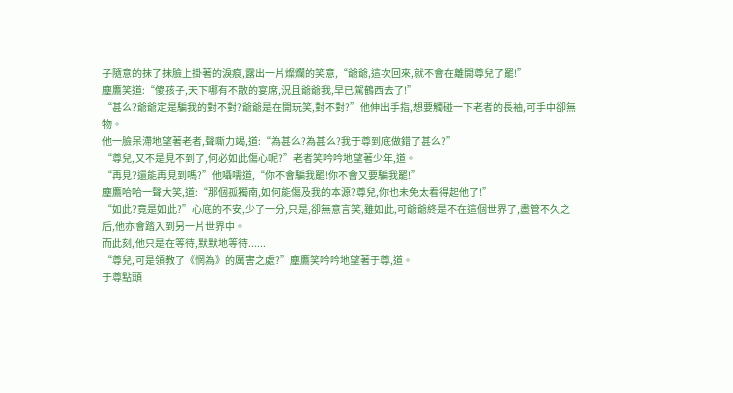子隨意的抹了抹臉上掛著的淚痕,露出一片燦爛的笑意,“爺爺,這次回來,就不會在離開尊兒了罷!”
塵鷹笑道:“傻孩子,天下哪有不散的宴席,況且爺爺我,早已駕鶴西去了!”
“甚么?爺爺定是騙我的對不對?爺爺是在開玩笑,對不對?”他伸出手指,想要觸碰一下老者的長袖,可手中卻無物。
他一臉呆滯地望著老者,聲嘶力竭,道:“為甚么?為甚么?我于尊到底做錯了甚么?”
“尊兒,又不是見不到了,何必如此傷心呢?”老者笑吟吟地望著少年,道。
“再見?還能再見到嗎?”他囁嚅道,“你不會騙我罷!你不會又要騙我罷!”
塵鷹哈哈一聲大笑,道:“那個孤獨南,如何能傷及我的本源?尊兒,你也未免太看得起他了!”
“如此?竟是如此?”心底的不安,少了一分,只是,卻無意言笑,雖如此,可爺爺終是不在這個世界了,盡管不久之后,他亦會踏入到另一片世界中。
而此刻,他只是在等待,默默地等待......
“尊兒,可是領教了《惘為》的厲害之處?”塵鷹笑吟吟地望著于尊,道。
于尊點頭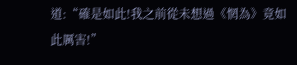道:“確是如此!我之前從未想過《惘為》竟如此厲害!”